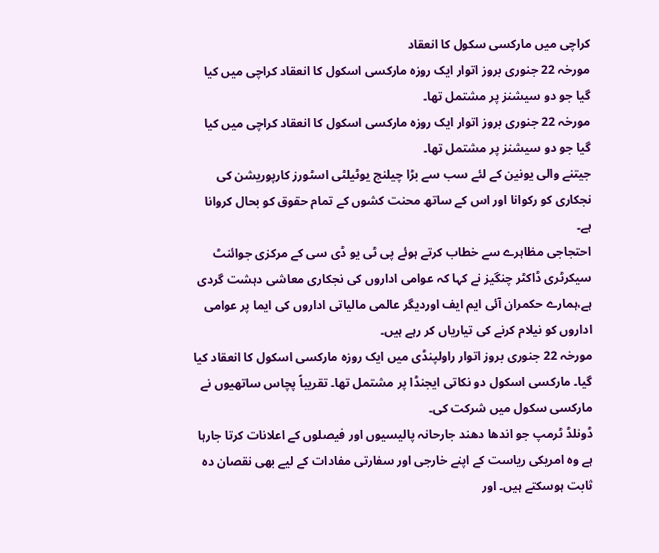کراچی میں مارکسی سکول کا انعقاد
مورخہ 22 جنوری بروز اتوار ایک روزہ مارکسی اسکول کا انعقاد کراچی میں کیا گیا جو دو سیشنز پر مشتمل تھا۔
مورخہ 22 جنوری بروز اتوار ایک روزہ مارکسی اسکول کا انعقاد کراچی میں کیا گیا جو دو سیشنز پر مشتمل تھا۔
جیتنے والی یونین کے لئے سب سے بڑا چیلنج یوٹیلٹی اسٹورز کارپوریشن کی نجکاری کو رکوانا اور اس کے ساتھ محنت کشوں کے تمام حقوق کو بحال کروانا ہے۔
احتجاجی مظاہرے سے خطاب کرتے ہوئے پی ٹی یو ڈی سی کے مرکزی جوائنٹ سیکرٹری ڈاکٹر چنگیز نے کہا کہ عوامی اداروں کی نجکاری معاشی دہشت گردی ہے،ہمارے حکمران آئی ایم ایف اوردیگر عالمی مالیاتی اداروں کی ایما پر عوامی اداروں کو نیلام کرنے کی تیاریاں کر رہے ہیں۔
مورخہ 22 جنوری بروز اتوار راولپنڈی میں ایک روزہ مارکسی اسکول کا انعقاد کیا گیا۔ مارکسی اسکول دو نکاتی ایجنڈا پر مشتمل تھا۔ تقریباً پچاس ساتھیوں نے مارکسی سکول میں شرکت کی۔
ڈونلڈ ٹرمپ جو اندھا دھند جارحانہ پالیسیوں اور فیصلوں کے اعلانات کرتا جارہا ہے وہ امریکی ریاست کے اپنے خارجی اور سفارتی مفادات کے لیے بھی نقصان دہ ثابت ہوسکتے ہیں۔ اور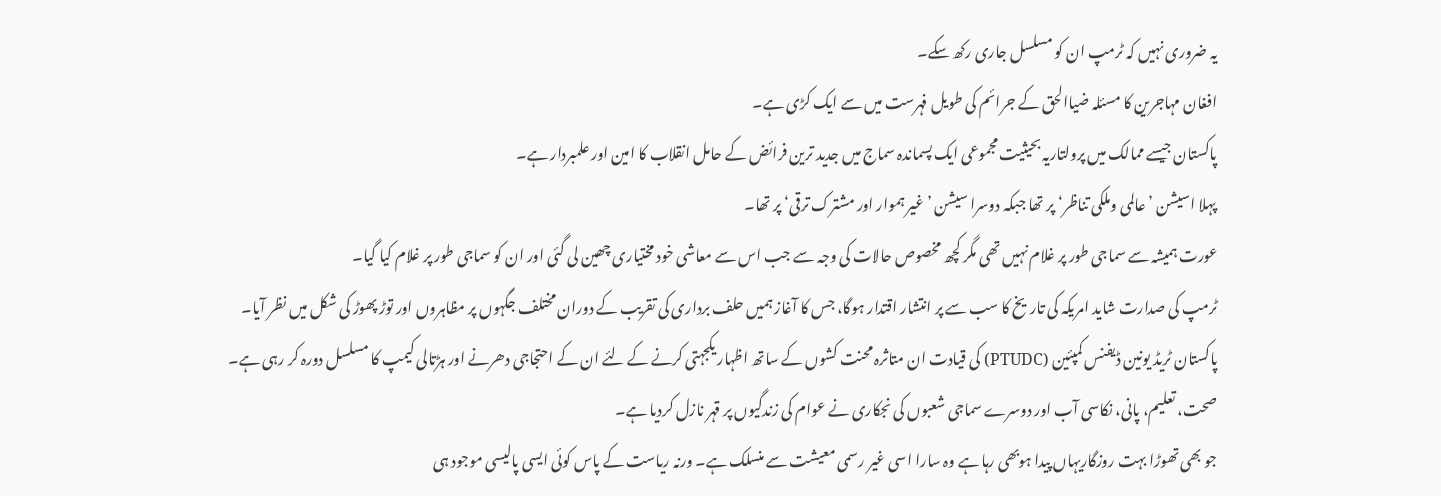یہ ضروری نہیں کہ ٹرمپ ان کو مسلسل جاری رکھ سکے۔
افغان مہاجرین کا مسئلہ ضیاالحق کے جرائم کی طویل فہرست میں سے ایک کڑی ہے۔
پاکستان جیسے ممالک میں پرولتاریہ بحیثیت مجموعی ایک پسماندہ سماج میں جدید ترین فرائض کے حامل انقلاب کا امین اور علمبردار ہے۔
پہلا اسیشن ’عالمی وملکی تناظر‘ پر تھا جبکہ دوسرا سیشن ’غیر ہموار اور مشترک ترقی‘ پر تھا۔
عورت ہمیشہ سے سماجی طور پر غلام نہیں تھی مگر کچھ مخصوص حالات کی وجہ سے جب اس سے معاشی خود مختیاری چھین لی گئی اور ان کو سماجی طور پر غلام کیا گیا۔
ٹرمپ کی صدارت شاید امریکہ کی تاریخ کا سب سے پر انتشار اقتدار ہوگا، جس کا آغاز ہمیں حلف برداری کی تقریب کے دوران مختلف جگہوں پر مظاہروں اور توڑ پھوڑ کی شکل میں نظر آیا۔
پاکستان ٹریڈ یونین ڈیفنس کمپئین (PTUDC) کی قیادت ان متاثرہ محنت کشوں کے ساتھ اظہار یکجہتی کرنے کے لئے ان کے احتجاجی دھرنے اور ہڑتالی کیمپ کا مسلسل دورہ کر رہی ہے۔
صحت، تعلیم، پانی، نکاسی آب اور دوسرے سماجی شعبوں کی نجکاری نے عوام کی زندگیوں پر قہر نازل کردیا ہے۔
جو بھی تھوڑا بہت روزگاریہاں پیدا ہوبھی رہا ہے وہ سارا اسی غیر رسمی معیشت سے منسلک ہے۔ ورنہ ریاست کے پاس کوئی ایسی پالیسی موجود ہی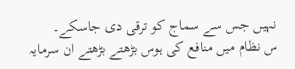نہیں جس سے سماج کو ترقی دی جاسکے۔
س نظام میں منافع کی ہوس بڑھتے بڑھتے ان سرمایہ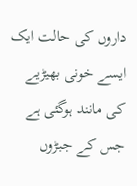داروں کی حالت ایک ایسے خونی بھیڑیے کی مانند ہوگئی ہے جس کے جبڑوں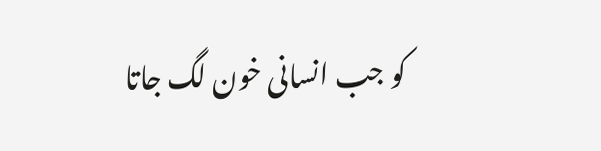کو جب انسانی خون لگ جاتا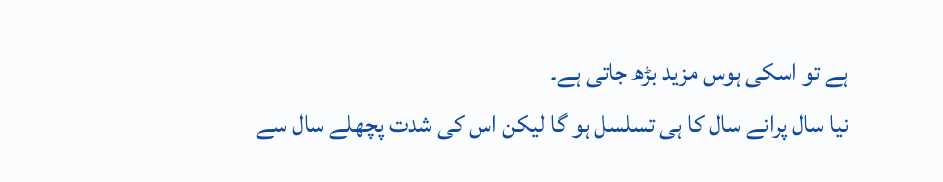ہے تو اسکی ہوس مزید بڑھ جاتی ہے۔
نیا سال پرانے سال کا ہی تسلسل ہو گا لیکن اس کی شدت پچھلے سال سے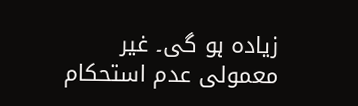زیادہ ہو گی۔ غیر معمولی عدم استحکام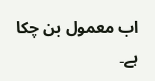اب معمول بن چکا ہے۔